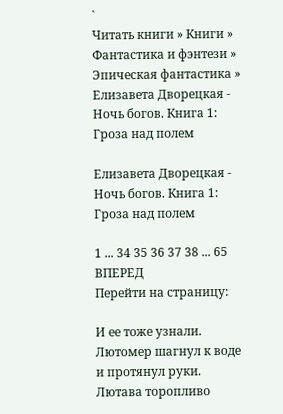`
Читать книги » Книги » Фантастика и фэнтези » Эпическая фантастика » Елизавета Дворецкая - Ночь богов. Книга 1: Гроза над полем

Елизавета Дворецкая - Ночь богов. Книга 1: Гроза над полем

1 ... 34 35 36 37 38 ... 65 ВПЕРЕД
Перейти на страницу:

И ее тоже узнали. Лютомер шагнул к воде и протянул руки. Лютава торопливо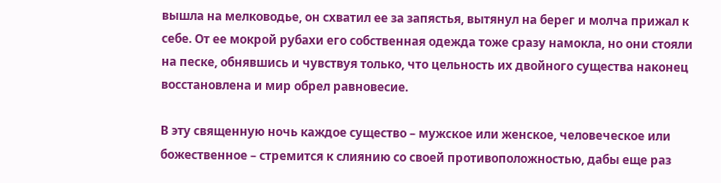вышла на мелководье, он схватил ее за запястья, вытянул на берег и молча прижал к себе. От ее мокрой рубахи его собственная одежда тоже сразу намокла, но они стояли на песке, обнявшись и чувствуя только, что цельность их двойного существа наконец восстановлена и мир обрел равновесие.

В эту священную ночь каждое существо – мужское или женское, человеческое или божественное – стремится к слиянию со своей противоположностью, дабы еще раз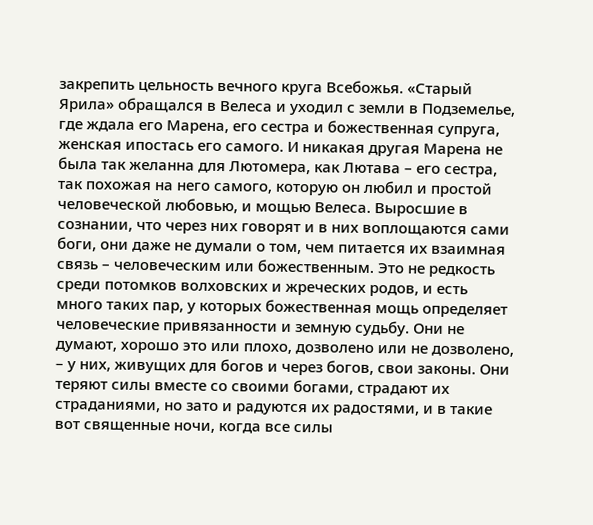закрепить цельность вечного круга Всебожья. «Старый Ярила» обращался в Велеса и уходил с земли в Подземелье, где ждала его Марена, его сестра и божественная супруга, женская ипостась его самого. И никакая другая Марена не была так желанна для Лютомера, как Лютава – его сестра, так похожая на него самого, которую он любил и простой человеческой любовью, и мощью Велеса. Выросшие в сознании, что через них говорят и в них воплощаются сами боги, они даже не думали о том, чем питается их взаимная связь – человеческим или божественным. Это не редкость среди потомков волховских и жреческих родов, и есть много таких пар, у которых божественная мощь определяет человеческие привязанности и земную судьбу. Они не думают, хорошо это или плохо, дозволено или не дозволено, – у них, живущих для богов и через богов, свои законы. Они теряют силы вместе со своими богами, страдают их страданиями, но зато и радуются их радостями, и в такие вот священные ночи, когда все силы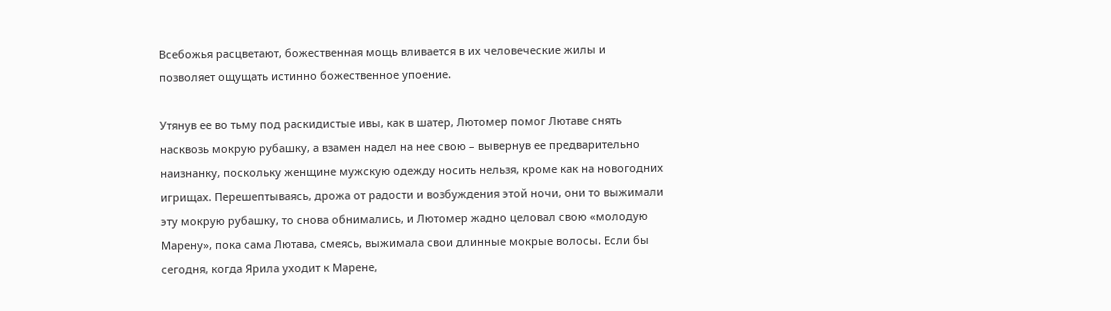Всебожья расцветают, божественная мощь вливается в их человеческие жилы и позволяет ощущать истинно божественное упоение.

Утянув ее во тьму под раскидистые ивы, как в шатер, Лютомер помог Лютаве снять насквозь мокрую рубашку, а взамен надел на нее свою – вывернув ее предварительно наизнанку, поскольку женщине мужскую одежду носить нельзя, кроме как на новогодних игрищах. Перешептываясь, дрожа от радости и возбуждения этой ночи, они то выжимали эту мокрую рубашку, то снова обнимались, и Лютомер жадно целовал свою «молодую Марену», пока сама Лютава, смеясь, выжимала свои длинные мокрые волосы. Если бы сегодня, когда Ярила уходит к Марене,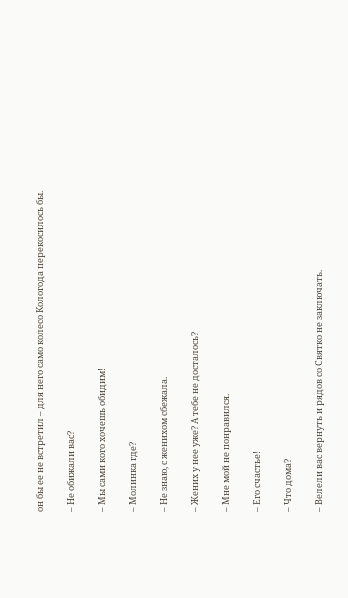он бы ее не встретил – для него само колесо Кологода перекосилось бы.

– Не обижали вас?

– Мы сами кого хочешь обидим!

– Молинка где?

– Не знаю, с женихом сбежала.

– Жених у нее уже? А тебе не досталось?

– Мне мой не понравился.

– Его счастье!

– Что дома?

– Велели вас вернуть и рядов со Святко не заключать.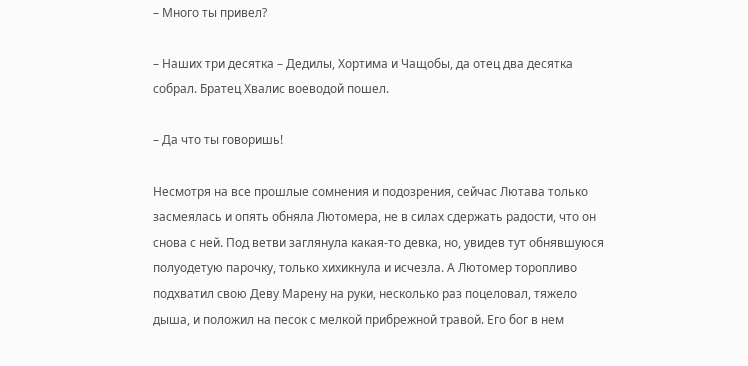– Много ты привел?

– Наших три десятка – Дедилы, Хортима и Чащобы, да отец два десятка собрал. Братец Хвалис воеводой пошел.

– Да что ты говоришь!

Несмотря на все прошлые сомнения и подозрения, сейчас Лютава только засмеялась и опять обняла Лютомера, не в силах сдержать радости, что он снова с ней. Под ветви заглянула какая-то девка, но, увидев тут обнявшуюся полуодетую парочку, только хихикнула и исчезла. А Лютомер торопливо подхватил свою Деву Марену на руки, несколько раз поцеловал, тяжело дыша, и положил на песок с мелкой прибрежной травой. Его бог в нем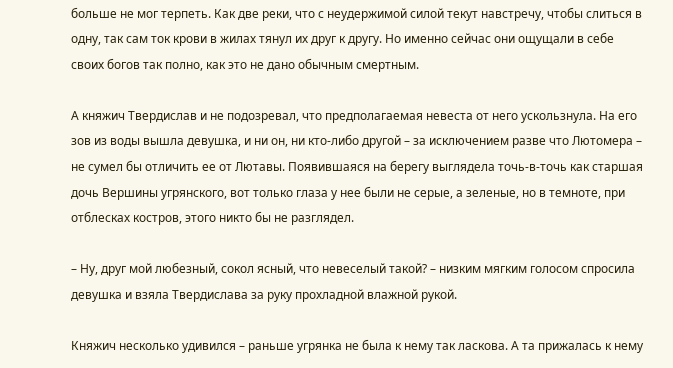больше не мог терпеть. Как две реки, что с неудержимой силой текут навстречу, чтобы слиться в одну, так сам ток крови в жилах тянул их друг к другу. Но именно сейчас они ощущали в себе своих богов так полно, как это не дано обычным смертным.

А княжич Твердислав и не подозревал, что предполагаемая невеста от него ускользнула. На его зов из воды вышла девушка, и ни он, ни кто-либо другой – за исключением разве что Лютомера – не сумел бы отличить ее от Лютавы. Появившаяся на берегу выглядела точь-в-точь как старшая дочь Вершины угрянского, вот только глаза у нее были не серые, а зеленые, но в темноте, при отблесках костров, этого никто бы не разглядел.

– Ну, друг мой любезный, сокол ясный, что невеселый такой? – низким мягким голосом спросила девушка и взяла Твердислава за руку прохладной влажной рукой.

Княжич несколько удивился – раньше угрянка не была к нему так ласкова. А та прижалась к нему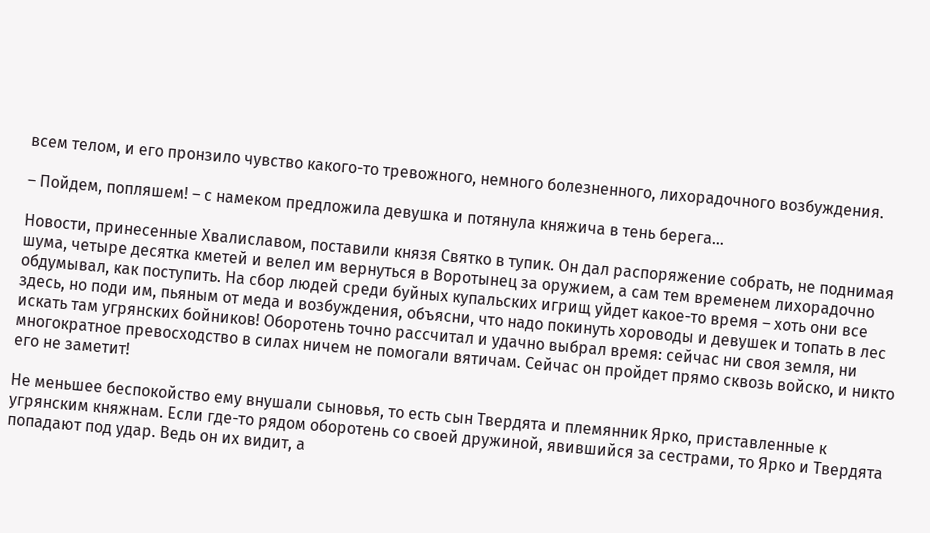всем телом, и его пронзило чувство какого-то тревожного, немного болезненного, лихорадочного возбуждения.

– Пойдем, попляшем! – с намеком предложила девушка и потянула княжича в тень берега…

Новости, принесенные Хвалиславом, поставили князя Святко в тупик. Он дал распоряжение собрать, не поднимая шума, четыре десятка кметей и велел им вернуться в Воротынец за оружием, а сам тем временем лихорадочно обдумывал, как поступить. На сбор людей среди буйных купальских игрищ уйдет какое-то время – хоть они все здесь, но поди им, пьяным от меда и возбуждения, объясни, что надо покинуть хороводы и девушек и топать в лес искать там угрянских бойников! Оборотень точно рассчитал и удачно выбрал время: сейчас ни своя земля, ни многократное превосходство в силах ничем не помогали вятичам. Сейчас он пройдет прямо сквозь войско, и никто его не заметит!

Не меньшее беспокойство ему внушали сыновья, то есть сын Твердята и племянник Ярко, приставленные к угрянским княжнам. Если где-то рядом оборотень со своей дружиной, явившийся за сестрами, то Ярко и Твердята попадают под удар. Ведь он их видит, а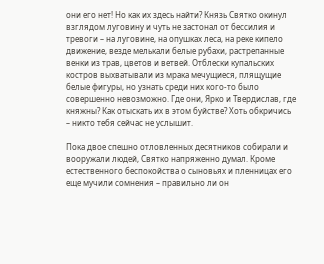они его нет! Но как их здесь найти? Князь Святко окинул взглядом луговину и чуть не застонал от бессилия и тревоги – на луговине, на опушках леса, на реке кипело движение, везде мелькали белые рубахи, растрепанные венки из трав, цветов и ветвей. Отблески купальских костров выхватывали из мрака мечущиеся, плящущие белые фигуры, но узнать среди них кого-то было совершенно невозможно. Где они, Ярко и Твердислав, где княжны? Как отыскать их в этом буйстве? Хоть обкричись – никто тебя сейчас не услышит.

Пока двое спешно отловленных десятников собирали и вооружали людей, Святко напряженно думал. Кроме естественного беспокойства о сыновьях и пленницах его еще мучили сомнения – правильно ли он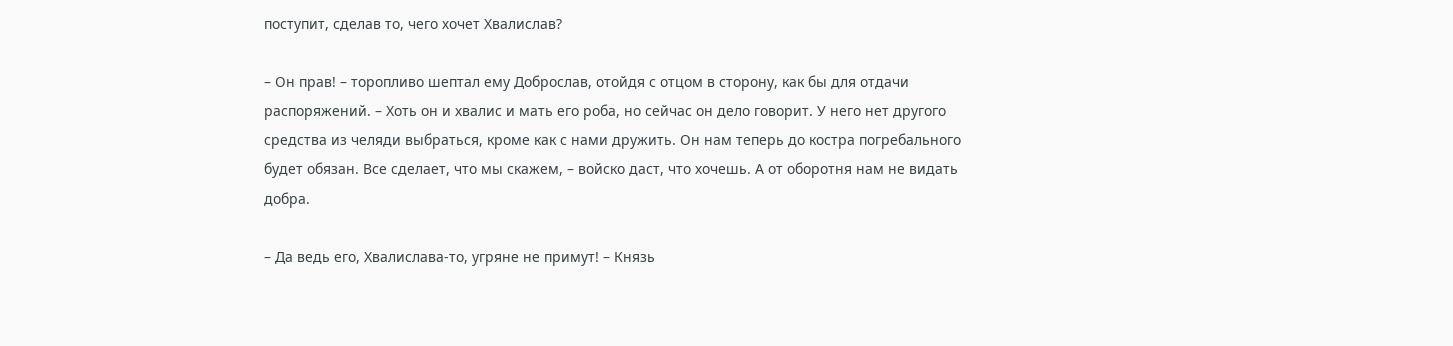поступит, сделав то, чего хочет Хвалислав?

– Он прав! – торопливо шептал ему Доброслав, отойдя с отцом в сторону, как бы для отдачи распоряжений. – Хоть он и хвалис и мать его роба, но сейчас он дело говорит. У него нет другого средства из челяди выбраться, кроме как с нами дружить. Он нам теперь до костра погребального будет обязан. Все сделает, что мы скажем, – войско даст, что хочешь. А от оборотня нам не видать добра.

– Да ведь его, Хвалислава-то, угряне не примут! – Князь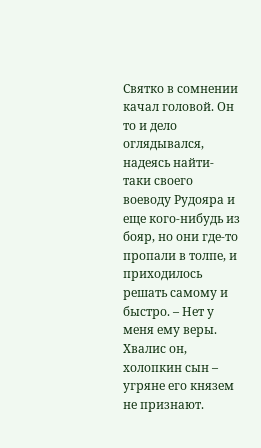Святко в сомнении качал головой. Он то и дело оглядывался, надеясь найти-таки своего воеводу Рудояра и еще кого-нибудь из бояр, но они где-то пропали в толпе, и приходилось решать самому и быстро. – Нет у меня ему веры. Хвалис он, холопкин сын – угряне его князем не признают.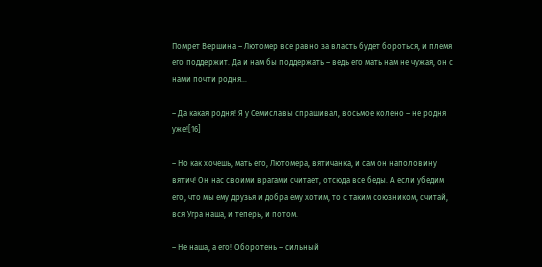Помрет Вершина – Лютомер все равно за власть будет бороться, и племя его поддержит. Да и нам бы поддержать – ведь его мать нам не чужая, он с нами почти родня…

– Да какая родня! Я у Семиславы спрашивал, восьмое колено – не родня уже![16]

– Но как хочешь, мать его, Лютомера, вятичанка, и сам он наполовину вятич! Он нас своими врагами считает, отсюда все беды. А если убедим его, что мы ему друзья и добра ему хотим, то с таким союзником, считай, вся Угра наша, и теперь, и потом.

– Не наша, а его! Оборотень – сильный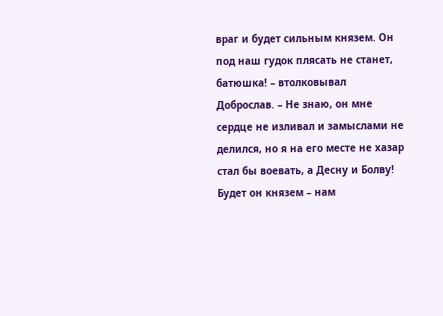враг и будет сильным князем. Он под наш гудок плясать не станет, батюшка! – втолковывал Доброслав. – Не знаю, он мне сердце не изливал и замыслами не делился, но я на его месте не хазар стал бы воевать, а Десну и Болву! Будет он князем – нам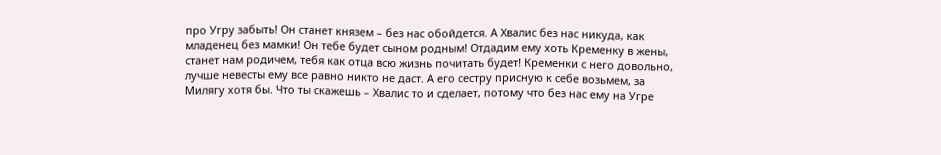про Угру забыть! Он станет князем – без нас обойдется. А Хвалис без нас никуда, как младенец без мамки! Он тебе будет сыном родным! Отдадим ему хоть Кременку в жены, станет нам родичем, тебя как отца всю жизнь почитать будет! Кременки с него довольно, лучше невесты ему все равно никто не даст. А его сестру присную к себе возьмем, за Милягу хотя бы. Что ты скажешь – Хвалис то и сделает, потому что без нас ему на Угре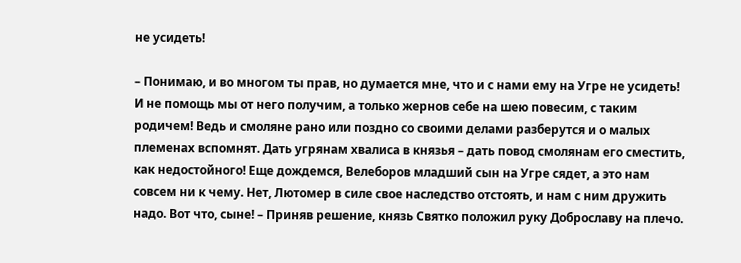не усидеть!

– Понимаю, и во многом ты прав, но думается мне, что и с нами ему на Угре не усидеть! И не помощь мы от него получим, а только жернов себе на шею повесим, с таким родичем! Ведь и смоляне рано или поздно со своими делами разберутся и о малых племенах вспомнят. Дать угрянам хвалиса в князья – дать повод смолянам его сместить, как недостойного! Еще дождемся, Велеборов младший сын на Угре сядет, а это нам совсем ни к чему. Нет, Лютомер в силе свое наследство отстоять, и нам с ним дружить надо. Вот что, сыне! – Приняв решение, князь Святко положил руку Доброславу на плечо.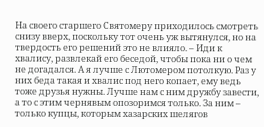На своего старшего Святомеру приходилось смотреть снизу вверх, поскольку тот очень уж вытянулся, но на твердость его решений это не влияло. – Иди к хвалису, развлекай его беседой, чтобы пока ни о чем не догадался. А я лучше с Лютомером потолкую. Раз у них беда такая и хвалис под него копает, ему ведь тоже друзья нужны. Лучше нам с ним дружбу завести, а то с этим чернявым опозоримся только. За ним – только купцы, которым хазарских шелягов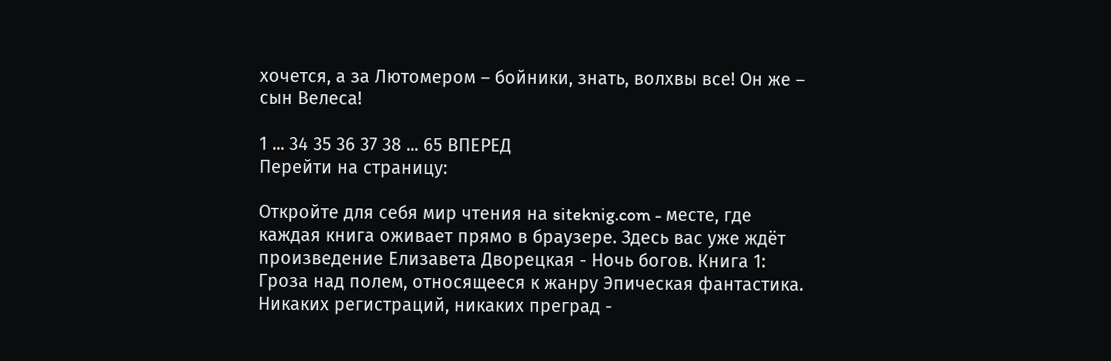хочется, а за Лютомером – бойники, знать, волхвы все! Он же – сын Велеса!

1 ... 34 35 36 37 38 ... 65 ВПЕРЕД
Перейти на страницу:

Откройте для себя мир чтения на siteknig.com - месте, где каждая книга оживает прямо в браузере. Здесь вас уже ждёт произведение Елизавета Дворецкая - Ночь богов. Книга 1: Гроза над полем, относящееся к жанру Эпическая фантастика. Никаких регистраций, никаких преград -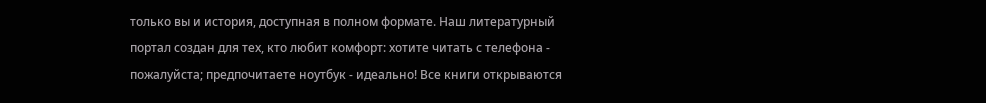только вы и история, доступная в полном формате. Наш литературный портал создан для тех, кто любит комфорт: хотите читать с телефона - пожалуйста; предпочитаете ноутбук - идеально! Все книги открываются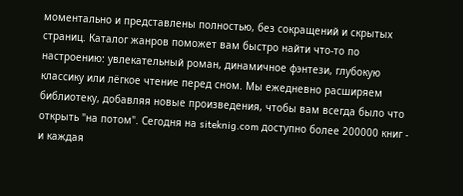моментально и представлены полностью, без сокращений и скрытых страниц. Каталог жанров поможет вам быстро найти что-то по настроению: увлекательный роман, динамичное фэнтези, глубокую классику или лёгкое чтение перед сном. Мы ежедневно расширяем библиотеку, добавляя новые произведения, чтобы вам всегда было что открыть "на потом". Сегодня на siteknig.com доступно более 200000 книг - и каждая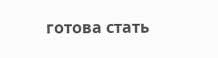готова стать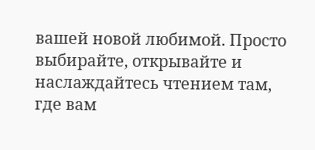вашей новой любимой. Просто выбирайте, открывайте и наслаждайтесь чтением там, где вам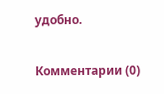удобно.

Комментарии (0)